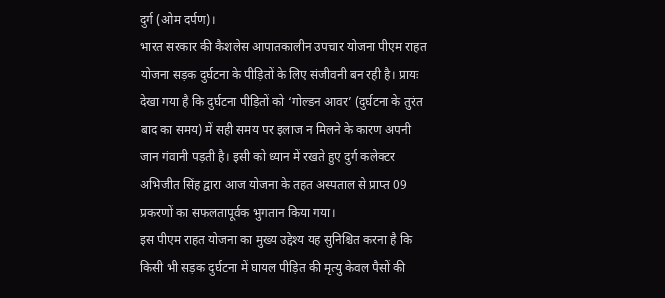दुर्ग (ओम दर्पण)।
भारत सरकार की कैशलेस आपातकालीन उपचार योजना पीएम राहत योजना सड़क दुर्घटना के पीड़ितों के लिए संजीवनी बन रही है। प्रायः देखा गया है कि दुर्घटना पीड़ितों को ‘गोल्डन आवर’ (दुर्घटना के तुरंत बाद का समय) में सही समय पर इलाज न मिलने के कारण अपनी जान गंवानी पड़ती है। इसी को ध्यान में रखते हुए दुर्ग कलेक्टर अभिजीत सिंह द्वारा आज योजना के तहत अस्पताल से प्राप्त 09 प्रकरणों का सफलतापूर्वक भुगतान किया गया।
इस पीएम राहत योजना का मुख्य उद्देश्य यह सुनिश्चित करना है कि किसी भी सड़क दुर्घटना में घायल पीड़ित की मृत्यु केवल पैसों की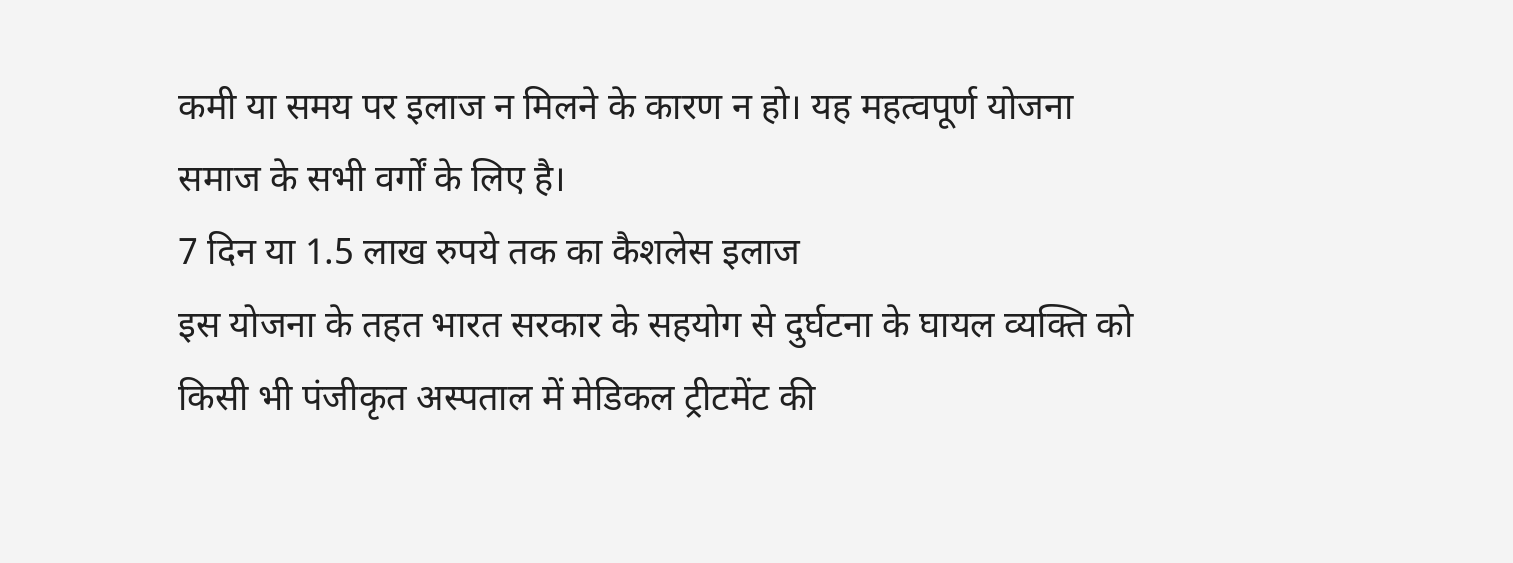कमी या समय पर इलाज न मिलने के कारण न हो। यह महत्वपूर्ण योजना समाज के सभी वर्गों के लिए है।
7 दिन या 1.5 लाख रुपये तक का कैशलेस इलाज
इस योजना के तहत भारत सरकार के सहयोग से दुर्घटना के घायल व्यक्ति को किसी भी पंजीकृत अस्पताल में मेडिकल ट्रीटमेंट की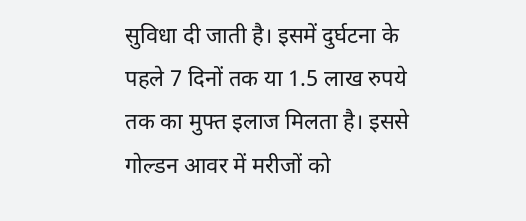सुविधा दी जाती है। इसमें दुर्घटना के पहले 7 दिनों तक या 1.5 लाख रुपये तक का मुफ्त इलाज मिलता है। इससे गोल्डन आवर में मरीजों को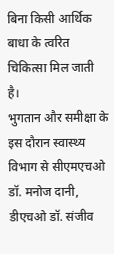बिना किसी आर्थिक बाधा के त्वरित चिकित्सा मिल जाती है।
भुगतान और समीक्षा के इस दौरान स्वास्थ्य विभाग से सीएमएचओ डॉ. मनोज दानी, डीएचओ डॉ. संजीव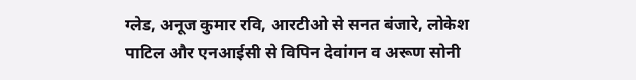ग्लेड, अनूज कुमार रवि, आरटीओ से सनत बंजारे, लोकेश पाटिल और एनआईसी से विपिन देवांगन व अरूण सोनी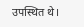उपस्थित थे।